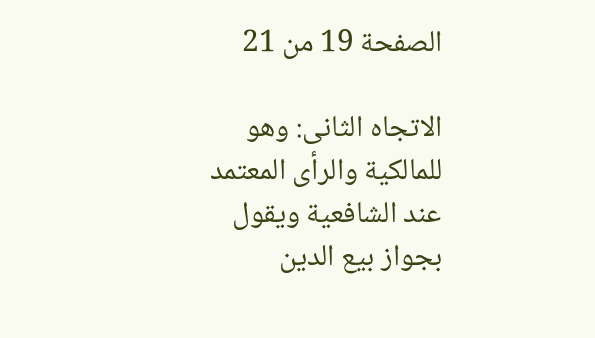الصفحة 19 من 21

الاتجاه الثانى: وهو للمالكية والرأى المعتمد عند الشافعية ويقول بجواز بيع الدين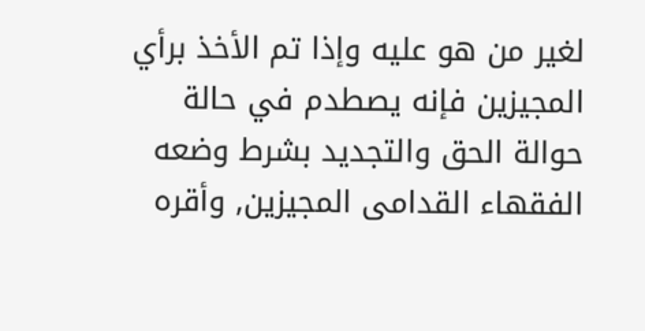لغير من هو عليه وإذا تم الأخذ برأي المجيزين فإنه يصطدم في حالة حوالة الحق والتجديد بشرط وضعه الفقهاء القدامى المجيزين, وأقره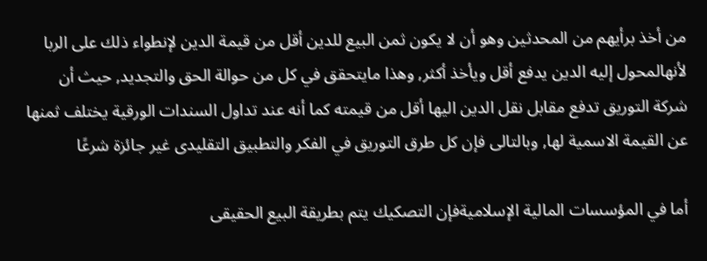من أخذ برأيهم من المحدثين وهو أن لا يكون ثمن البيع للدين أقل من قيمة الدين لإنطواء ذلك على الربا لأنهالمحول إليه الدين يدفع أقل ويأخذ أكثر, وهذا مايتحقق في كل من حوالة الحق والتجديد, حيث أن شركة التوريق تدفع مقابل نقل الدين اليها أقل من قيمته كما أنه عند تداول السندات الورقية يختلف ثمنها عن القيمة الاسمية لها, وبالتالى فإن كل طرق التوريق في الفكر والتطبيق التقليدى غير جائزة شرعًا

أما في المؤسسات المالية الإسلاميةفإن التصكيك يتم بطريقة البيع الحقيقى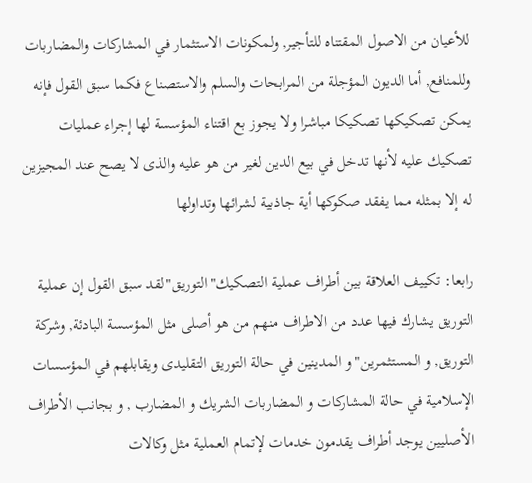للأعيان من الاصول المقتناه للتأجير, ولمكونات الاستثمار في المشاركات والمضاربات وللمنافع, أما الديون المؤجلة من المرابحات والسلم والاستصناع فكما سبق القول فإنه يمكن تصكيكها تصكيكا مباشرا ولا يجوز بع اقتناء المؤسسة لها إجراء عمليات تصكيك عليه لأنها تدخل في بيع الدين لغير من هو عليه والذى لا يصح عند المجيزين له إلا بمثله مما يفقد صكوكها أية جاذبية لشرائها وتداولها

رابعا: تكييف العلاقة بين أطراف عملية التصكيك"التوريق"لقد سبق القول إن عملية التوريق يشارك فيها عدد من الاطراف منهم من هو أصلى مثل المؤسسة البادئة, وشركة التوريق, و المستثمرين"و المدينين في حالة التوريق التقليدى ويقابلهم في المؤسسات الإسلامية في حالة المشاركات و المضاربات الشريك و المضارب , و بجانب الأطراف الأصليين يوجد أطراف يقدمون خدمات لإتمام العملية مثل وكالات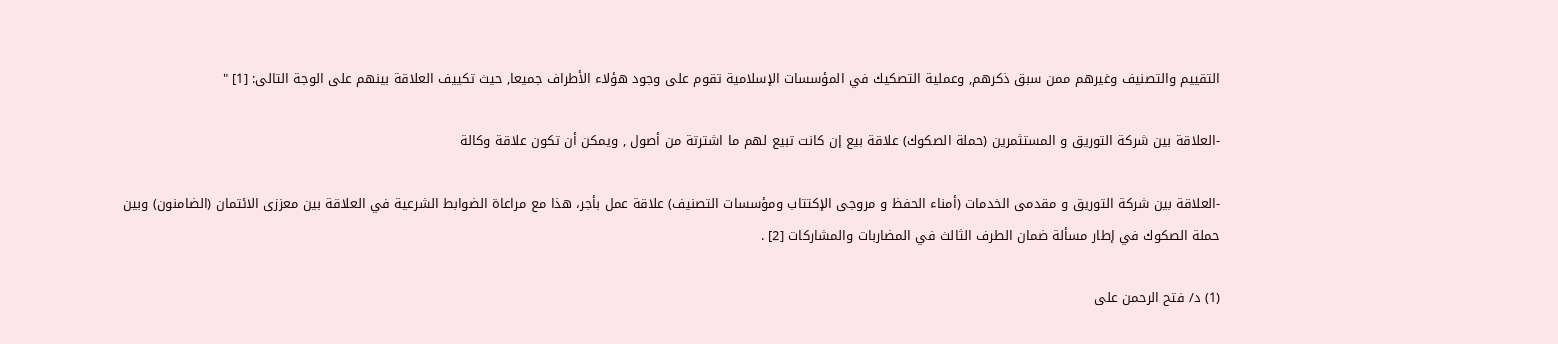التقييم والتصنيف وغيرهم ممن سبق ذكرهم, وعملية التصكيك في المؤسسات الإسلامية تقوم على وجود هؤلاء الأطراف جميعا, حيث تكييف العلاقة بينهم على الوجة التالى: [1] "

-العلاقة بين شركة التوريق و المستثمرين (حملة الصكوك) علاقة بيع إن كانت تبيع لهم ما اشترتة من أصول , ويمكن أن تكون علاقة وكالة

-العلاقة بين شركة التوريق و مقدمى الخدمات (أمناء الحفظ و مروجى الإكتتاب ومؤسسات التصنيف) علاقة عمل بأجر، هذا مع مراعاة الضوابط الشرعية في العلاقة بين معززى الائتمان (الضامنون) وبين حملة الصكوك في إطار مسألة ضمان الطرف الثالث في المضاربات والمشاركات [2] .

(1) د/ فتح الرحمن على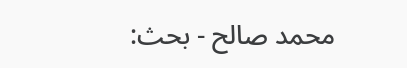محمد صالح - بحث: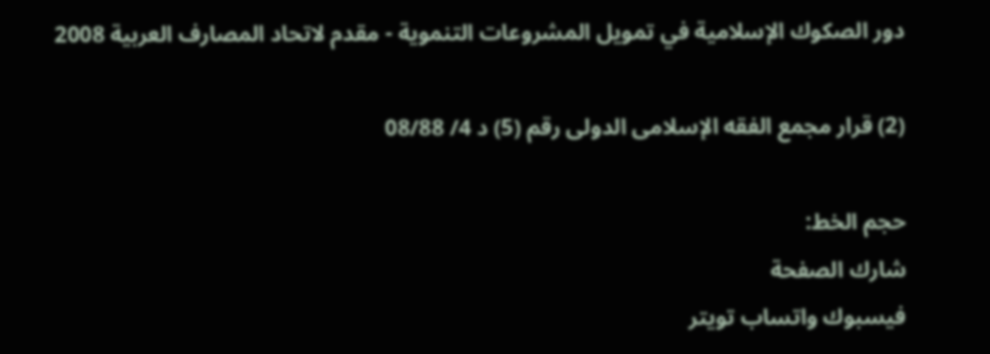دور الصكوك الإسلامية في تمويل المشروعات التنموية - مقدم لاتحاد المصارف العربية 2008

(2) قرار مجمع الفقه الإسلامى الدولى رقم (5) د 4/ 08/88

حجم الخط:
شارك الصفحة
فيسبوك واتساب تويتر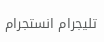تليجرام انستجرام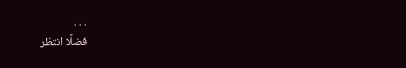. . .
فضلًا انتظر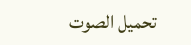تحميل الصوت